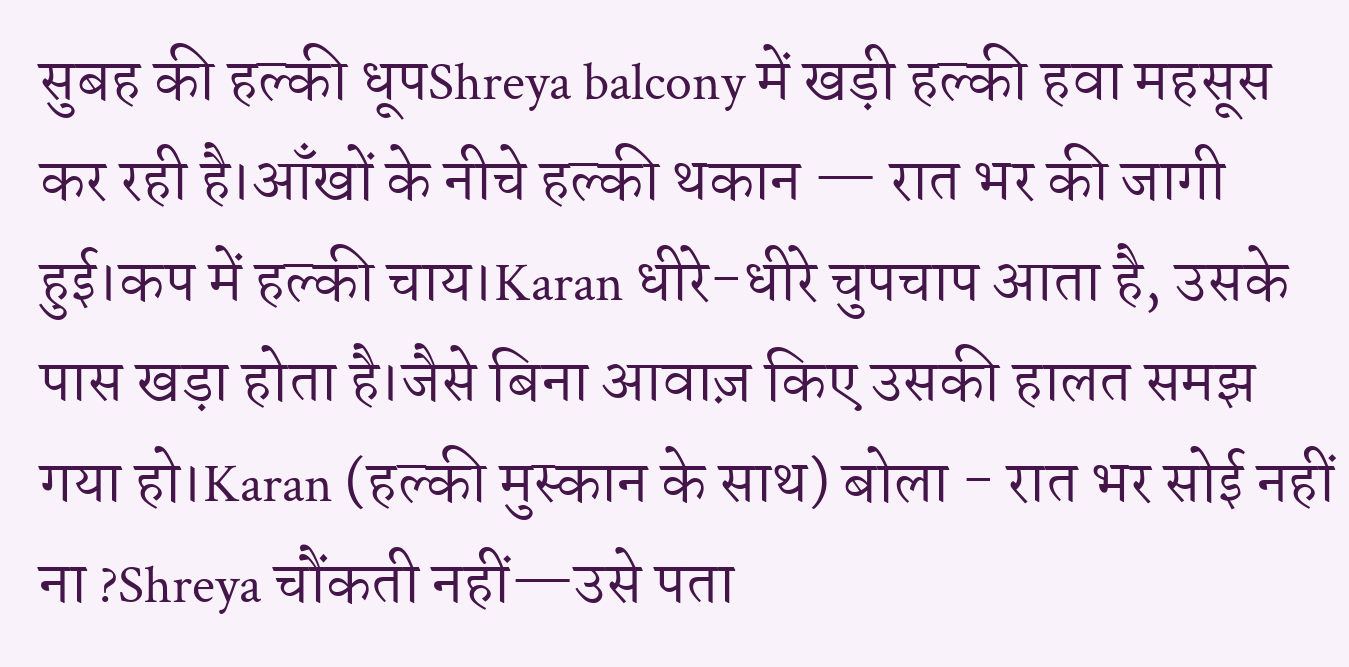सुबह की हल्की धूपShreya balcony में खड़ी हल्की हवा महसूस कर रही है।आँखों के नीचे हल्की थकान — रात भर की जागी हुई।कप में हल्की चाय।Karan धीरे-धीरे चुपचाप आता है, उसके पास खड़ा होता है।जैसे बिना आवाज़ किए उसकी हालत समझ गया हो।Karan (हल्की मुस्कान के साथ) बोला - रात भर सोई नहीं ना ?Shreya चौंकती नहीं—उसे पता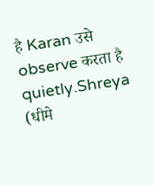है Karan उसे observe करता है quietly.Shreya (धीमे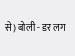से) बोली - डर लग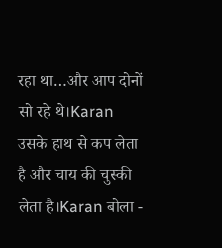रहा था…और आप दोनों सो रहे थे।Karan उसके हाथ से कप लेता है और चाय की चुस्की लेता है।Karan बोला -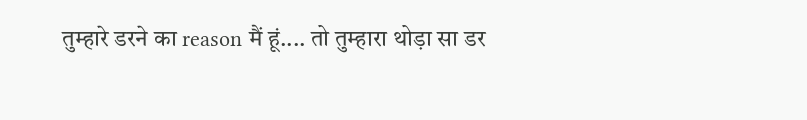तुम्हारे डरने का reason मैं हूं.... तो तुम्हारा थोड़ा सा डर